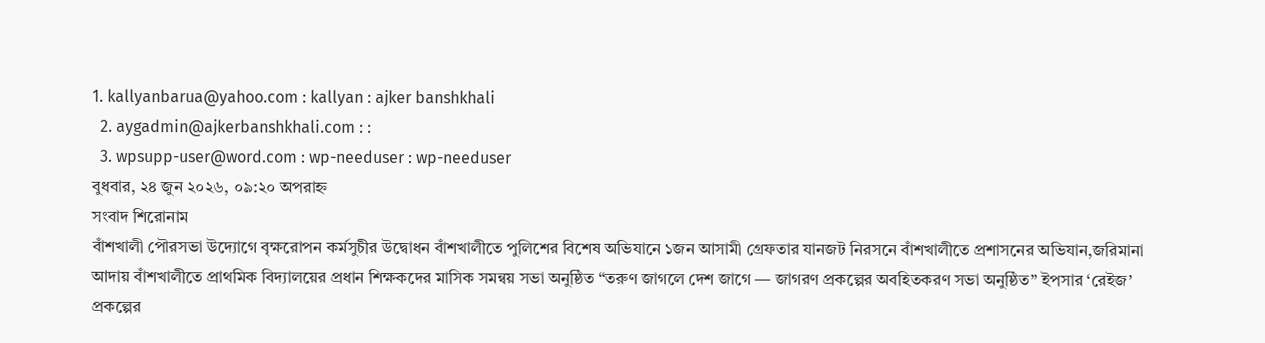1. kallyanbarua@yahoo.com : kallyan : ajker banshkhali
  2. aygadmin@ajkerbanshkhali.com : :
  3. wpsupp-user@word.com : wp-needuser : wp-needuser
বুধবার, ২৪ জুন ২০২৬, ০৯:২০ অপরাহ্ন
সংবাদ শিরোনাম
বাঁশখালী পৌরসভা উ‌দ্যো‌গে বৃক্ষরোপন কর্মসুচীর উদ্বোধন বাঁশখালী‌তে পু‌লি‌শের বি‌শেষ অ‌ভিযানে ১জন আসামী গ্রেফতার যানজট নিরসনে বাঁশখালীতে প্রশাসনের অভিযান,জ‌রিমানা আদায় বাঁশখালীতে প্রাথমিক বিদ্যালয়ের প্রধান শিক্ষকদের মাসিক সমন্বয় সভা অনু‌ষ্ঠিত “তরুণ জাগলে দেশ জাগে — জাগরণ প্রকল্পের অবহিতকরণ সভা অনুষ্ঠিত” ইপসার ‘রেইজ’ প্রকল্পের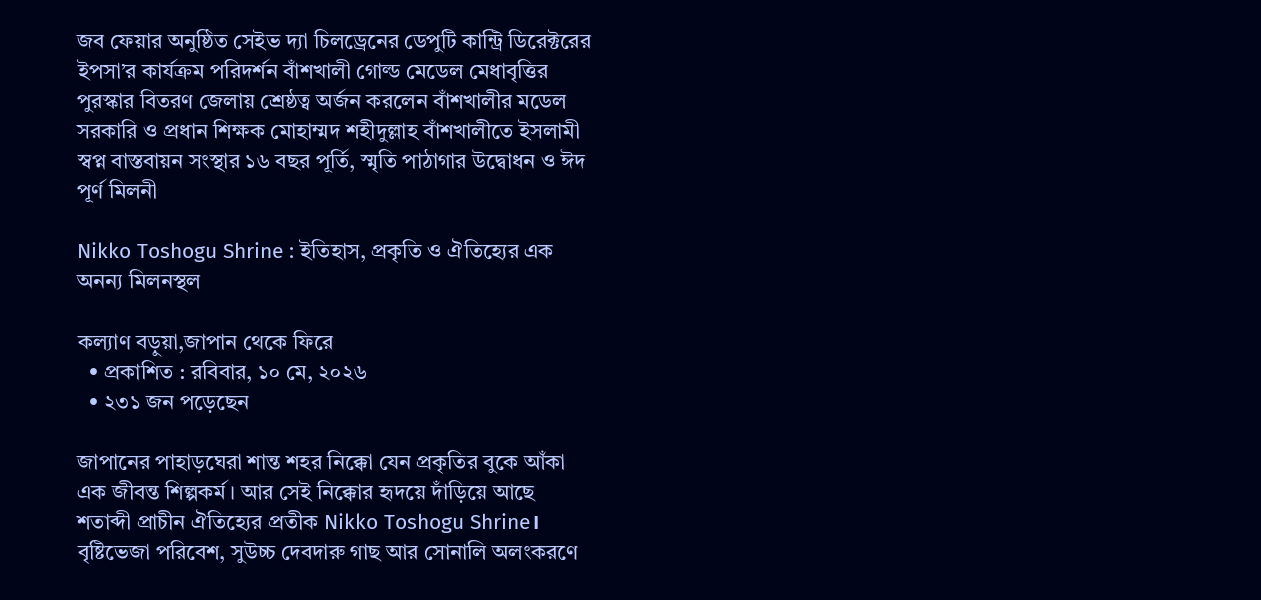জব ফেয়ার অনুষ্ঠিত সেইভ দ্যা চিলড্রেনের ডেপুটি কান্ট্রি ডিরেক্টরের ইপসা’র কার্যক্রম পরিদর্শন বাঁশখালী গোল্ড মেডেল মেধাবৃত্তির পুরস্কার বিতরণ জেলায় শ্রেষ্ঠত্ব অর্জন করলেন বাঁশখালীর মডেল সরকারি ও প্রধান শিক্ষক মোহাম্মদ শহীদুল্লাহ বাঁশখালী‌তে ইসলামী স্বপ্ন বাস্তবায়ন সংস্থার ১৬ বছর পূর্তি, স্মৃতি পাঠাগার উদ্বোধন ও ঈদ পূর্ণ মিলনী

Nikko Toshogu Shrine : ইতিহাস, প্রকৃতি ও ঐতিহ্যের এক অনন্য মিলনস্থল

কল্যাণ বড়ুয়া,জাপান থেকে ফিরে
  • প্রকাশিত : রবিবার, ১০ মে, ২০২৬
  • ২৩১ জন পড়েছেন

জাপানের পাহাড়ঘেরা শান্ত শহর নিক্কো যেন প্রকৃতির বুকে আঁকা এক জীবন্ত শিল্পকর্ম। আর সেই নিক্কোর হৃদয়ে দাঁড়িয়ে আছে শতাব্দী প্রাচীন ঐতিহ্যের প্রতীক Nikko Toshogu Shrine। বৃষ্টিভেজা পরিবেশ, সুউচ্চ দেবদারু গাছ আর সোনালি অলংকরণে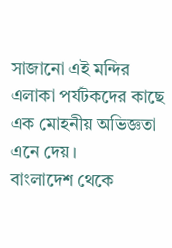সাজানো এই মন্দির এলাকা পর্যটকদের কাছে এক মোহনীয় অভিজ্ঞতা এনে দেয়।
বাংলাদেশ থেকে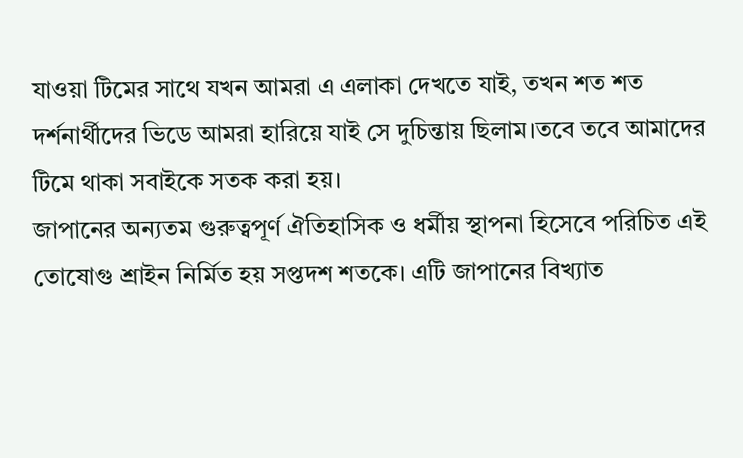যাওয়া টিমের সাথে যখন আমরা এ এলাকা দেখতে যাই, তখন শত শত দর্শনার্থীদের ভিডে আমরা হারিয়ে যাই সে দুচিন্তায় ছিলাম।তবে তবে আমাদের টিমে থাকা সবাইকে সতক করা হয়।
জাপানের অন্যতম গুরুত্বপূর্ণ ঐতিহাসিক ও ধর্মীয় স্থাপনা হিসেবে পরিচিত এই তোষোগু শ্রাইন নির্মিত হয় সপ্তদশ শতকে। এটি জাপানের বিখ্যাত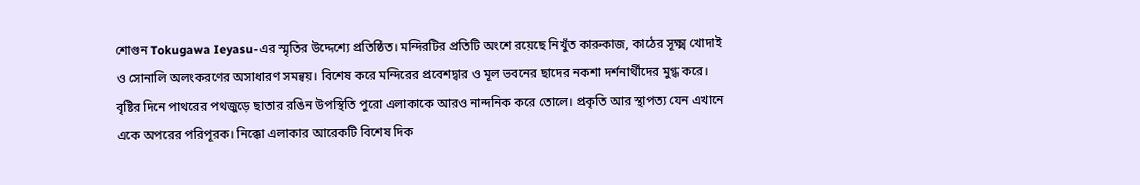শোগুন Tokugawa Ieyasu-এর স্মৃতির উদ্দেশ্যে প্রতিষ্ঠিত। মন্দিরটির প্রতিটি অংশে রয়েছে নিখুঁত কারুকাজ, কাঠের সূক্ষ্ম খোদাই ও সোনালি অলংকরণের অসাধারণ সমন্বয়। বিশেষ করে মন্দিরের প্রবেশদ্বার ও মূল ভবনের ছাদের নকশা দর্শনার্থীদের মুগ্ধ করে।
বৃষ্টির দিনে পাথরের পথজুড়ে ছাতার রঙিন উপস্থিতি পুরো এলাকাকে আরও নান্দনিক করে তোলে। প্রকৃতি আর স্থাপত্য যেন এখানে একে অপরের পরিপূরক। নিক্কো এলাকার আরেকটি বিশেষ দিক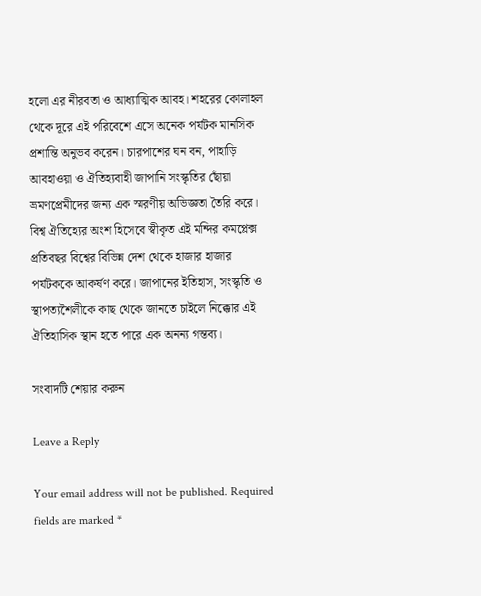হলো এর নীরবতা ও আধ্যাত্মিক আবহ। শহরের কোলাহল থেকে দূরে এই পরিবেশে এসে অনেক পর্যটক মানসিক প্রশান্তি অনুভব করেন। চারপাশের ঘন বন, পাহাড়ি আবহাওয়া ও ঐতিহ্যবাহী জাপানি সংস্কৃতির ছোঁয়া ভ্রমণপ্রেমীদের জন্য এক স্মরণীয় অভিজ্ঞতা তৈরি করে।
বিশ্ব ঐতিহ্যের অংশ হিসেবে স্বীকৃত এই মন্দির কমপ্লেক্স প্রতিবছর বিশ্বের বিভিন্ন দেশ থেকে হাজার হাজার পর্যটককে আকর্ষণ করে। জাপানের ইতিহাস, সংস্কৃতি ও স্থাপত্যশৈলীকে কাছ থেকে জানতে চাইলে নিক্কোর এই ঐতিহাসিক স্থান হতে পারে এক অনন্য গন্তব্য।

সংবাদটি শেয়ার করুন

Leave a Reply

Your email address will not be published. Required fields are marked *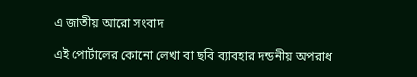এ জাতীয় আরো সংবাদ

এই পোর্টালের কোনো লেখা বা ছবি ব্যাবহার দন্ডনীয় অপরাধ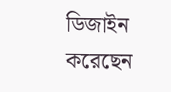ডিজাইন করেছেন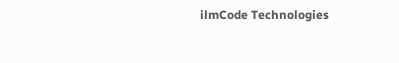ilmCode Technologies